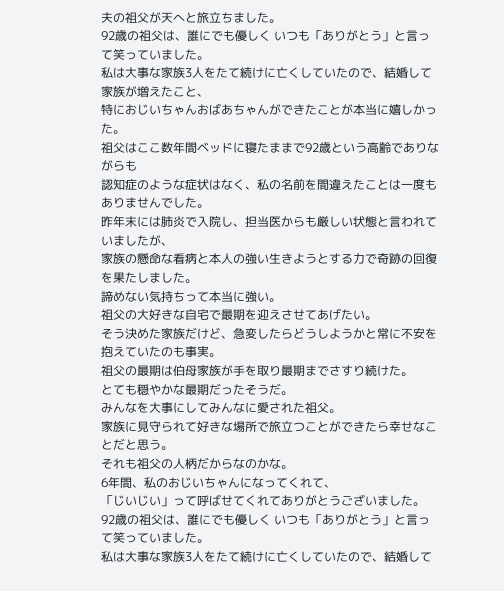夫の祖父が天へと旅立ちました。
92歳の祖父は、誰にでも優しく いつも「ありがとう」と言って笑っていました。
私は大事な家族3人をたて続けに亡くしていたので、結婚して家族が増えたこと、
特におじいちゃんおばあちゃんができたことが本当に嬉しかった。
祖父はここ数年間ベッドに寝たままで92歳という高齢でありながらも
認知症のような症状はなく、私の名前を間違えたことは一度もありませんでした。
昨年末には肺炎で入院し、担当医からも厳しい状態と言われていましたが、
家族の懸命な看病と本人の強い生きようとする力で奇跡の回復を果たしました。
諦めない気持ちって本当に強い。
祖父の大好きな自宅で最期を迎えさせてあげたい。
そう決めた家族だけど、急変したらどうしようかと常に不安を抱えていたのも事実。
祖父の最期は伯母家族が手を取り最期までさすり続けた。
とても穏やかな最期だったそうだ。
みんなを大事にしてみんなに愛された祖父。
家族に見守られて好きな場所で旅立つことができたら幸せなことだと思う。
それも祖父の人柄だからなのかな。
6年間、私のおじいちゃんになってくれて、
「じいじい」って呼ばせてくれてありがとうございました。
92歳の祖父は、誰にでも優しく いつも「ありがとう」と言って笑っていました。
私は大事な家族3人をたて続けに亡くしていたので、結婚して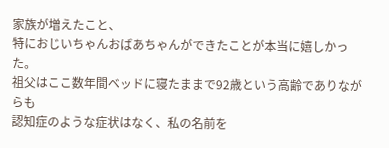家族が増えたこと、
特におじいちゃんおばあちゃんができたことが本当に嬉しかった。
祖父はここ数年間ベッドに寝たままで92歳という高齢でありながらも
認知症のような症状はなく、私の名前を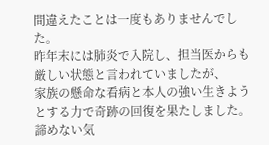間違えたことは一度もありませんでした。
昨年末には肺炎で入院し、担当医からも厳しい状態と言われていましたが、
家族の懸命な看病と本人の強い生きようとする力で奇跡の回復を果たしました。
諦めない気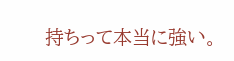持ちって本当に強い。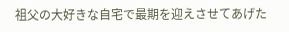祖父の大好きな自宅で最期を迎えさせてあげた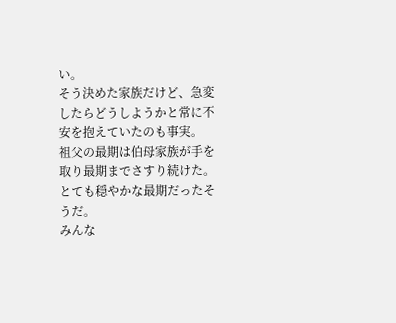い。
そう決めた家族だけど、急変したらどうしようかと常に不安を抱えていたのも事実。
祖父の最期は伯母家族が手を取り最期までさすり続けた。
とても穏やかな最期だったそうだ。
みんな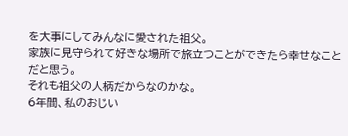を大事にしてみんなに愛された祖父。
家族に見守られて好きな場所で旅立つことができたら幸せなことだと思う。
それも祖父の人柄だからなのかな。
6年間、私のおじい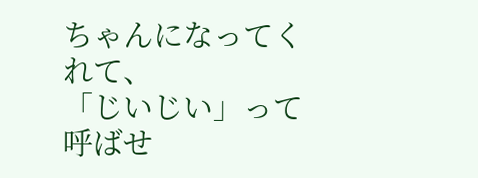ちゃんになってくれて、
「じいじい」って呼ばせ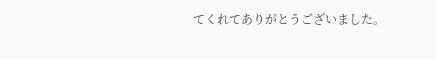てくれてありがとうございました。